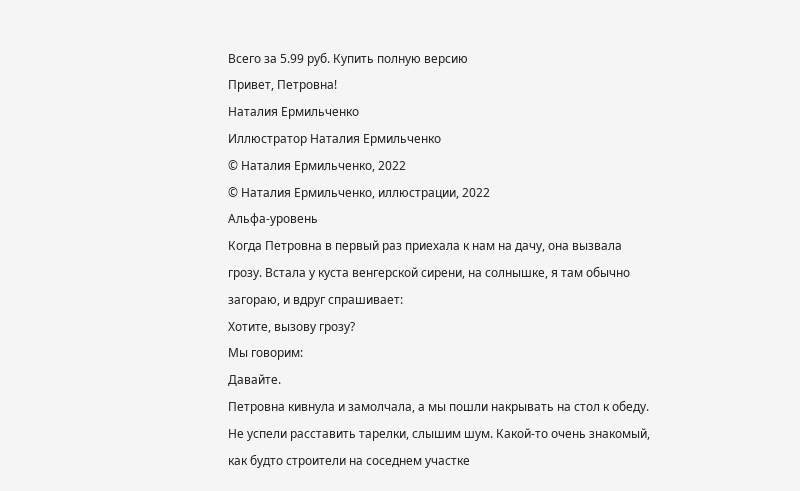Всего за 5.99 руб. Купить полную версию
Привет, Петровна!
Наталия Ермильченко
Иллюстратор Наталия Ермильченко
© Наталия Ермильченко, 2022
© Наталия Ермильченко, иллюстрации, 2022
Альфа-уровень
Когда Петровна в первый раз приехала к нам на дачу, она вызвала грозу. Встала у куста венгерской сирени, на солнышке, я там обычно загораю, и вдруг спрашивает:
Хотите, вызову грозу?
Мы говорим:
Давайте.
Петровна кивнула и замолчала, а мы пошли накрывать на стол к обеду. Не успели расставить тарелки, слышим шум. Какой-то очень знакомый, как будто строители на соседнем участке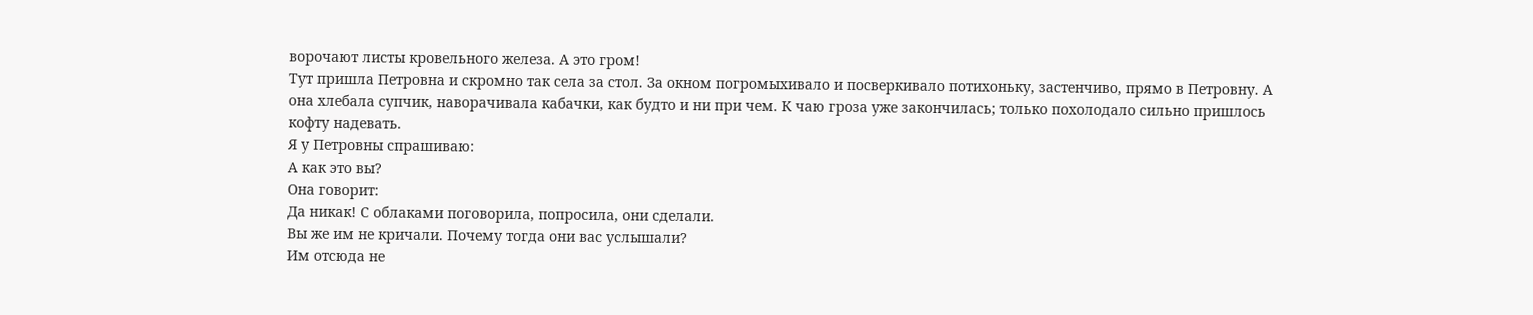ворочают листы кровельного железа. А это гром!
Тут пришла Петровна и скромно так села за стол. За окном погромыхивало и посверкивало потихоньку, застенчиво, прямо в Петровну. А она хлебала супчик, наворачивала кабачки, как будто и ни при чем. К чаю гроза уже закончилась; только похолодало сильно пришлось кофту надевать.
Я у Петровны спрашиваю:
А как это вы?
Она говорит:
Да никак! С облаками поговорила, попросила, они сделали.
Вы же им не кричали. Почему тогда они вас услышали?
Им отсюда не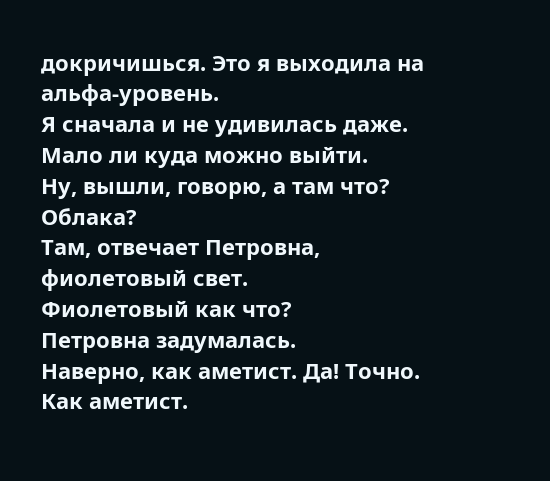докричишься. Это я выходила на альфа-уровень.
Я сначала и не удивилась даже. Мало ли куда можно выйти.
Ну, вышли, говорю, а там что? Облака?
Там, отвечает Петровна, фиолетовый свет.
Фиолетовый как что?
Петровна задумалась.
Наверно, как аметист. Да! Точно. Как аметист.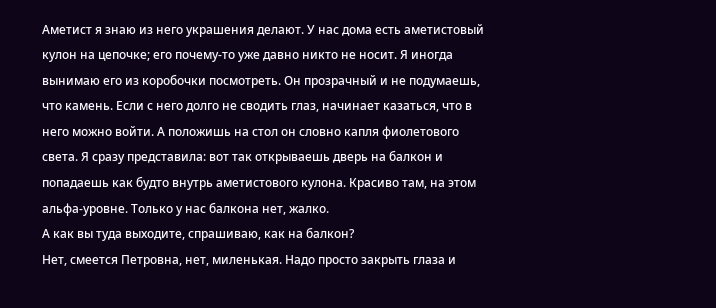Аметист я знаю из него украшения делают. У нас дома есть аметистовый кулон на цепочке; его почему-то уже давно никто не носит. Я иногда вынимаю его из коробочки посмотреть. Он прозрачный и не подумаешь, что камень. Если с него долго не сводить глаз, начинает казаться, что в него можно войти. А положишь на стол он словно капля фиолетового света. Я сразу представила: вот так открываешь дверь на балкон и попадаешь как будто внутрь аметистового кулона. Красиво там, на этом альфа-уровне. Только у нас балкона нет, жалко.
А как вы туда выходите, спрашиваю, как на балкон?
Нет, смеется Петровна, нет, миленькая. Надо просто закрыть глаза и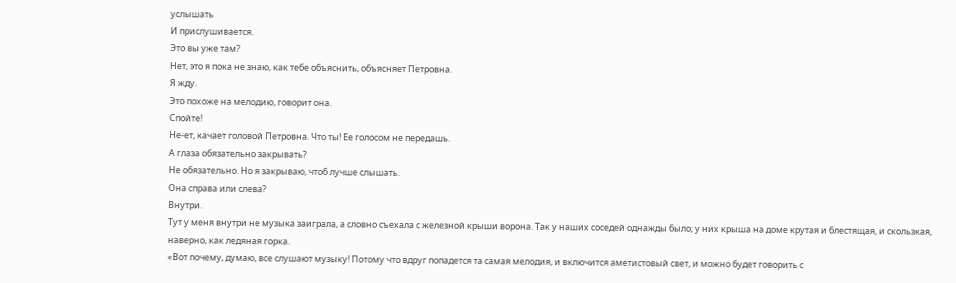услышать
И прислушивается.
Это вы уже там?
Нет, это я пока не знаю, как тебе объяснить, объясняет Петровна.
Я жду.
Это похоже на мелодию, говорит она.
Спойте!
Не-ет, качает головой Петровна. Что ты! Ее голосом не передашь.
А глаза обязательно закрывать?
Не обязательно. Но я закрываю, чтоб лучше слышать.
Она справа или слева?
Внутри.
Тут у меня внутри не музыка заиграла, а словно съехала с железной крыши ворона. Так у наших соседей однажды было; у них крыша на доме крутая и блестящая, и скользкая, наверно, как ледяная горка.
«Вот почему, думаю, все слушают музыку! Потому что вдруг попадется та самая мелодия, и включится аметистовый свет, и можно будет говорить с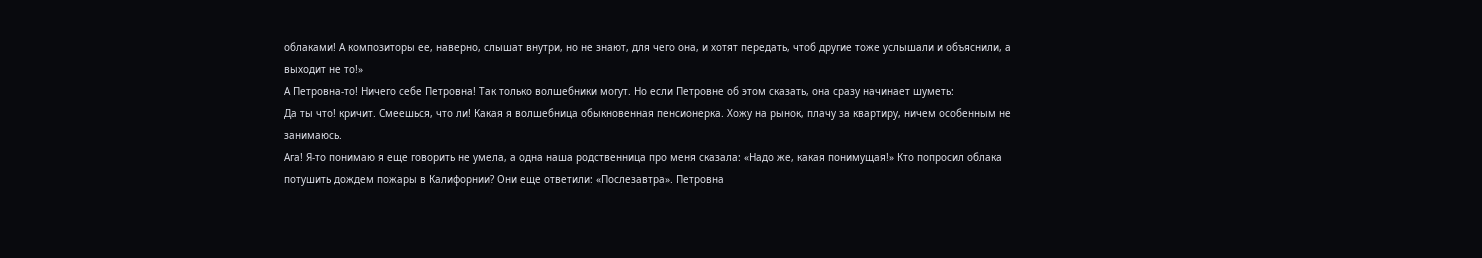облаками! А композиторы ее, наверно, слышат внутри, но не знают, для чего она, и хотят передать, чтоб другие тоже услышали и объяснили, а выходит не то!»
А Петровна-то! Ничего себе Петровна! Так только волшебники могут. Но если Петровне об этом сказать, она сразу начинает шуметь:
Да ты что! кричит. Смеешься, что ли! Какая я волшебница обыкновенная пенсионерка. Хожу на рынок, плачу за квартиру, ничем особенным не занимаюсь.
Ага! Я-то понимаю я еще говорить не умела, а одна наша родственница про меня сказала: «Надо же, какая понимущая!» Кто попросил облака потушить дождем пожары в Калифорнии? Они еще ответили: «Послезавтра». Петровна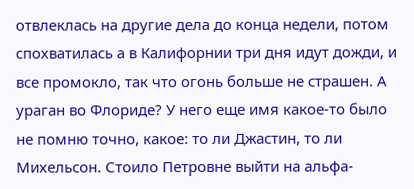отвлеклась на другие дела до конца недели, потом спохватилась а в Калифорнии три дня идут дожди, и все промокло, так что огонь больше не страшен. А ураган во Флориде? У него еще имя какое-то было не помню точно, какое: то ли Джастин, то ли Михельсон. Стоило Петровне выйти на альфа-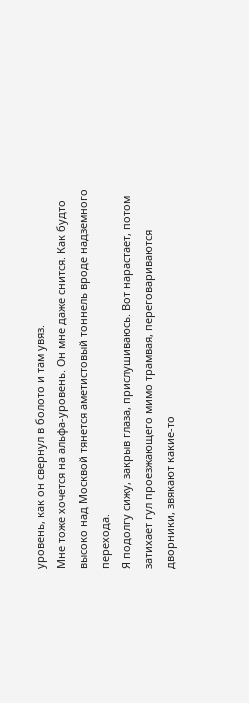уровень, как он свернул в болото и там увяз.
Мне тоже хочется на альфа-уровень. Он мне даже снится. Как будто высоко над Москвой тянется аметистовый тоннель вроде надземного перехода.
Я подолгу сижу, закрыв глаза, прислушиваюсь. Вот нарастает, потом затихает гул проезжающего мимо трамвая, переговариваются дворники, звякают какие-то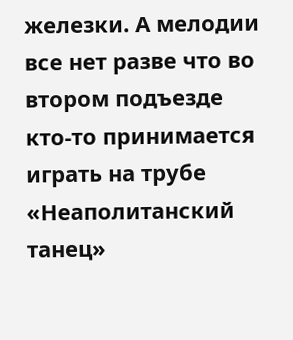железки. А мелодии все нет разве что во втором подъезде кто-то принимается играть на трубе «Неаполитанский танец»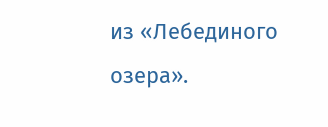из «Лебединого озера».